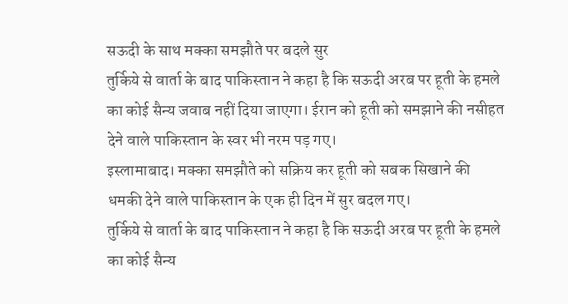सऊदी के साथ मक्का समझौते पर बदले सुर
तुर्किये से वार्ता के बाद पाकिस्तान ने कहा है कि सऊदी अरब पर हूती के हमले का कोई सैन्य जवाब नहीं दिया जाएगा। ईरान को हूती को समझाने की नसीहत देने वाले पाकिस्तान के स्वर भी नरम पड़ गए।
इस्लामाबाद। मक्का समझौते को सक्रिय कर हूती को सबक सिखाने की धमकी देने वाले पाकिस्तान के एक ही दिन में सुर बदल गए।
तुर्किये से वार्ता के बाद पाकिस्तान ने कहा है कि सऊदी अरब पर हूती के हमले का कोई सैन्य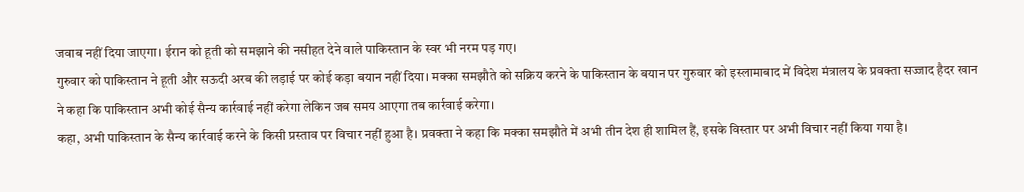जवाब नहीं दिया जाएगा। ईरान को हूती को समझाने की नसीहत देने वाले पाकिस्तान के स्वर भी नरम पड़ गए।
गुरुवार को पाकिस्तान ने हूती और सऊदी अरब की लड़ाई पर कोई कड़ा बयान नहीं दिया। मक्का समझौते को सक्रिय करने के पाकिस्तान के बयान पर गुरुवार को इस्लामाबाद में विदेश मंत्रालय के प्रवक्ता सज्जाद हैदर खान ने कहा कि पाकिस्तान अभी कोई सैन्य कार्रवाई नहीं करेगा लेकिन जब समय आएगा तब कार्रवाई करेगा।
कहा, अभी पाकिस्तान के सैन्य कार्रवाई करने के किसी प्रस्ताव पर विचार नहीं हुआ है। प्रवक्ता ने कहा कि मक्का समझौते में अभी तीन देश ही शामिल हैं, इसके विस्तार पर अभी विचार नहीं किया गया है।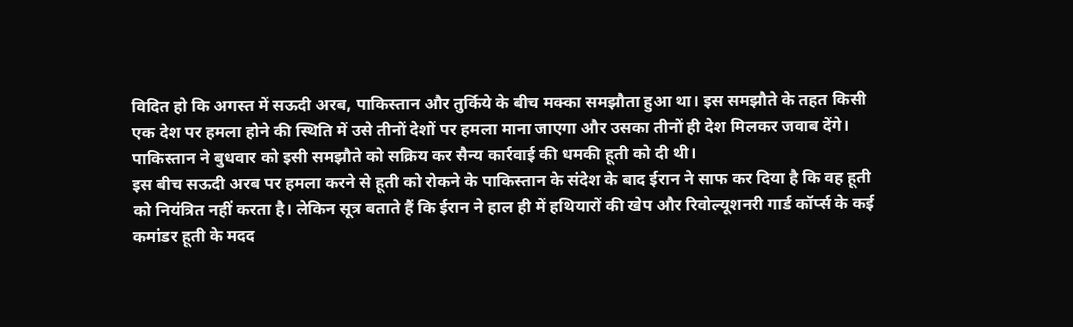विदित हो कि अगस्त में सऊदी अरब, पाकिस्तान और तुर्किये के बीच मक्का समझौता हुआ था। इस समझौते के तहत किसी एक देश पर हमला होने की स्थिति में उसे तीनों देशों पर हमला माना जाएगा और उसका तीनों ही देश मिलकर जवाब देंगे।
पाकिस्तान ने बुधवार को इसी समझौते को सक्रिय कर सैन्य कार्रवाई की धमकी हूती को दी थी।
इस बीच सऊदी अरब पर हमला करने से हूती को रोकने के पाकिस्तान के संदेश के बाद ईरान ने साफ कर दिया है कि वह हूती को नियंत्रित नहीं करता है। लेकिन सूत्र बताते हैं कि ईरान ने हाल ही में हथियारों की खेप और रिवोल्यूशनरी गार्ड कॉर्प्स के कई कमांडर हूती के मदद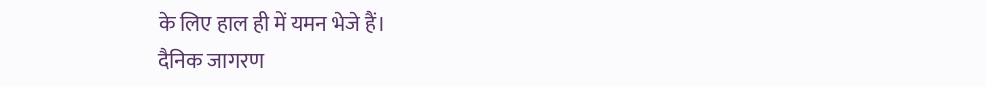के लिए हाल ही में यमन भेजे हैं।
दैनिक जागरण